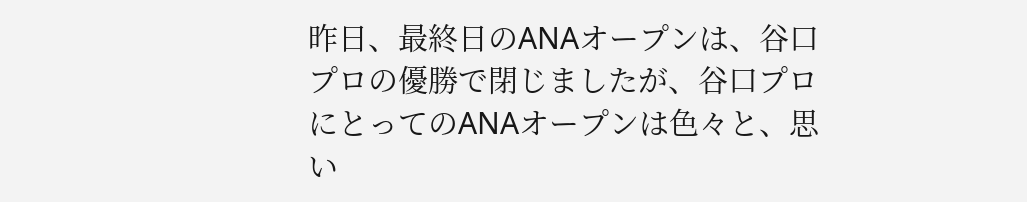昨日、最終日のANAオープンは、谷口プロの優勝で閉じましたが、谷口プロにとってのANAオープンは色々と、思い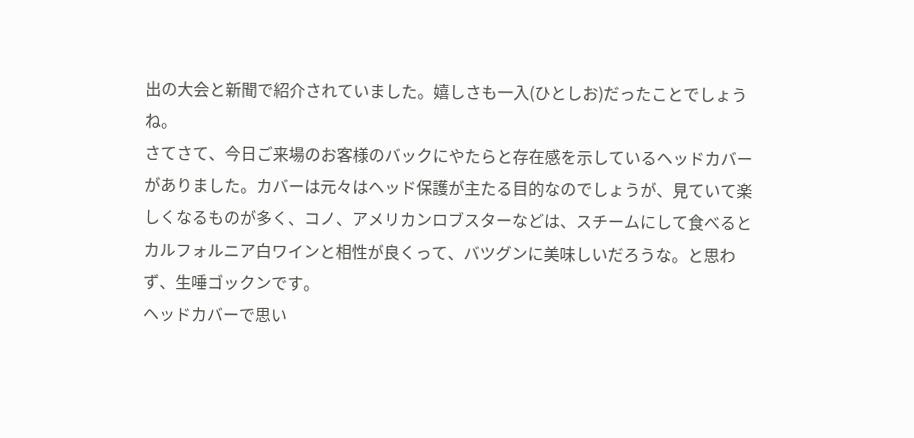出の大会と新聞で紹介されていました。嬉しさも一入(ひとしお)だったことでしょうね。
さてさて、今日ご来場のお客様のバックにやたらと存在感を示しているヘッドカバーがありました。カバーは元々はヘッド保護が主たる目的なのでしょうが、見ていて楽しくなるものが多く、コノ、アメリカンロブスターなどは、スチームにして食べるとカルフォルニア白ワインと相性が良くって、バツグンに美味しいだろうな。と思わず、生唾ゴックンです。
ヘッドカバーで思い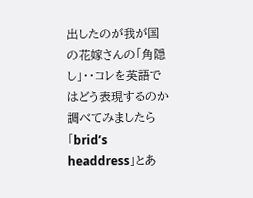出したのが我が国の花嫁さんの「角隠し」・・コレを英語ではどう表現するのか調べてみましたら「brid’s headdress」とあ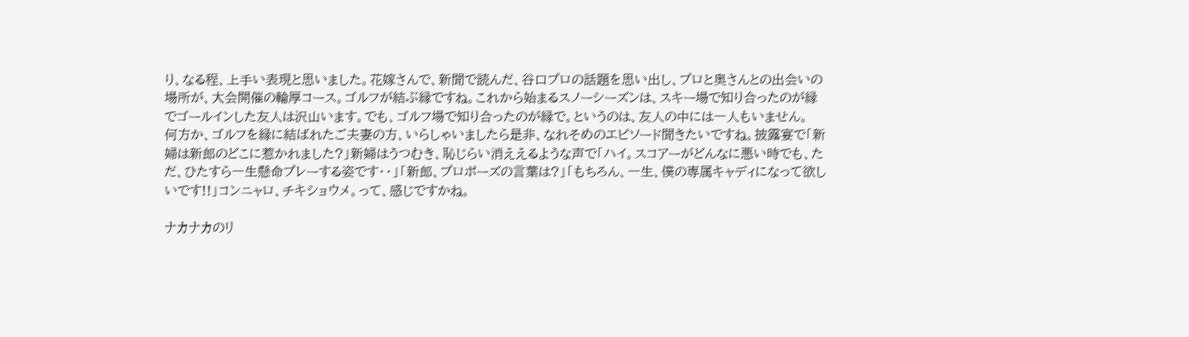り、なる程、上手い表現と思いました。花嫁さんで、新聞で読んだ、谷口プロの話題を思い出し、プロと奥さんとの出会いの場所が、大会開催の輪厚コース。ゴルフが結ぶ縁ですね。これから始まるスノーシーズンは、スキー場で知り合ったのが縁でゴールインした友人は沢山います。でも、ゴルフ場で知り合ったのが縁で。というのは、友人の中には一人もいません。
何方か、ゴルフを縁に結ばれたご夫妻の方、いらしゃいましたら是非、なれそめのエピソード聞きたいですね。披露宴で「新婦は新郎のどこに惹かれました?」新婦はうつむき、恥じらい消ええるような声で「ハイ。スコアーがどんなに悪い時でも、ただ、ひたすら一生懸命プレーする姿です・・」「新郎、プロポーズの言葉は?」「もちろん、一生、僕の専属キャディになって欲しいです!!」コンニャロ、チキショウメ。って、感じですかね。

ナカナカのリ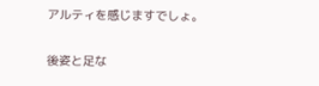アルティを感じますでしょ。

後姿と足な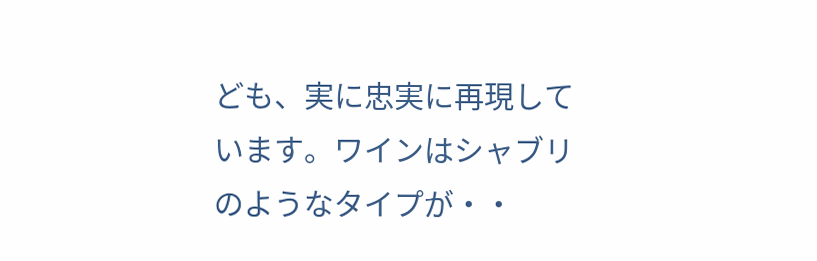ども、実に忠実に再現しています。ワインはシャブリのようなタイプが・・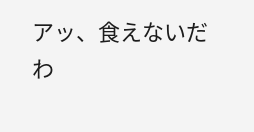アッ、食えないだわ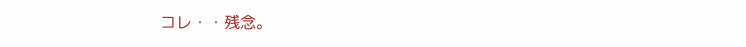コレ・・残念。